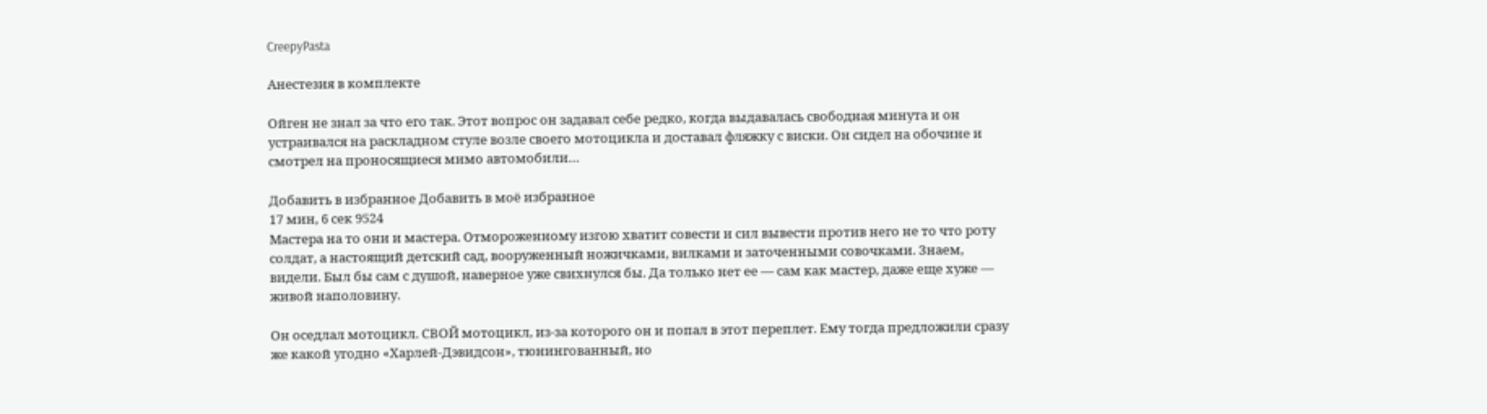CreepyPasta

Анестезия в комплекте

Ойген не знал за что его так. Этот вопрос он задавал себе редко, когда выдавалась свободная минута и он устраивался на раскладном стуле возле своего мотоцикла и доставал фляжку с виски. Он сидел на обочине и смотрел на проносящиеся мимо автомобили…

Добавить в избранное Добавить в моё избранное
17 мин, 6 сек 9524
Мастера на то они и мастера. Отмороженному изгою хватит совести и сил вывести против него не то что роту солдат, а настоящий детский сад, вооруженный ножичками, вилками и заточенными совочками. Знаем, видели. Был бы сам с душой, наверное уже свихнулся бы. Да только нет ее — сам как мастер, даже еще хуже — живой наполовину.

Он оседлал мотоцикл. СВОЙ мотоцикл, из-за которого он и попал в этот переплет. Ему тогда предложили сразу же какой угодно «Харлей-Дэвидсон», тюнингованный, но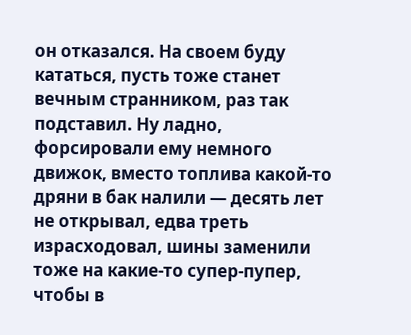он отказался. На своем буду кататься, пусть тоже станет вечным странником, раз так подставил. Ну ладно, форсировали ему немного движок, вместо топлива какой-то дряни в бак налили — десять лет не открывал, едва треть израсходовал, шины заменили тоже на какие-то супер-пупер, чтобы в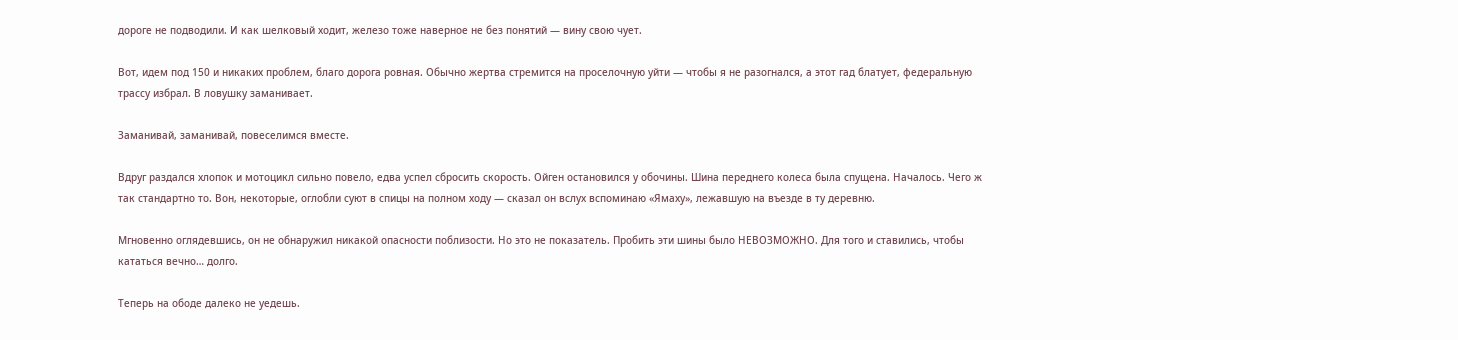дороге не подводили. И как шелковый ходит, железо тоже наверное не без понятий — вину свою чует.

Вот, идем под 150 и никаких проблем, благо дорога ровная. Обычно жертва стремится на проселочную уйти — чтобы я не разогнался, а этот гад блатует, федеральную трассу избрал. В ловушку заманивает.

Заманивай, заманивай, повеселимся вместе.

Вдруг раздался хлопок и мотоцикл сильно повело, едва успел сбросить скорость. Ойген остановился у обочины. Шина переднего колеса была спущена. Началось. Чего ж так стандартно то. Вон, некоторые, оглобли суют в спицы на полном ходу — сказал он вслух вспоминаю «Ямаху», лежавшую на въезде в ту деревню.

Мгновенно оглядевшись, он не обнаружил никакой опасности поблизости. Но это не показатель. Пробить эти шины было НЕВОЗМОЖНО. Для того и ставились, чтобы кататься вечно… долго.

Теперь на ободе далеко не уедешь.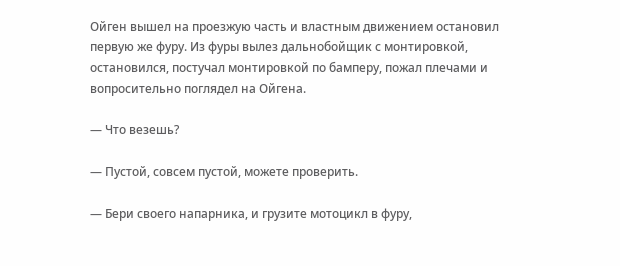Ойген вышел на проезжую часть и властным движением остановил первую же фуру. Из фуры вылез дальнобойщик с монтировкой, остановился, постучал монтировкой по бамперу, пожал плечами и вопросительно поглядел на Ойгена.

— Что везешь?

— Пустой, совсем пустой, можете проверить.

— Бери своего напарника, и грузите мотоцикл в фуру,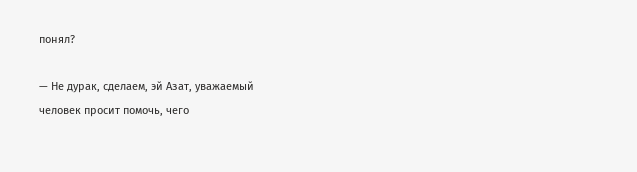понял?

— Не дурак, сделаем, эй Азат, уважаемый человек просит помочь, чего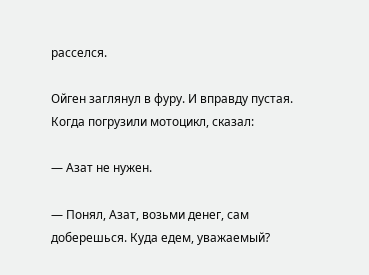расселся.

Ойген заглянул в фуру. И вправду пустая. Когда погрузили мотоцикл, сказал:

— Азат не нужен.

— Понял, Азат, возьми денег, сам доберешься. Куда едем, уважаемый?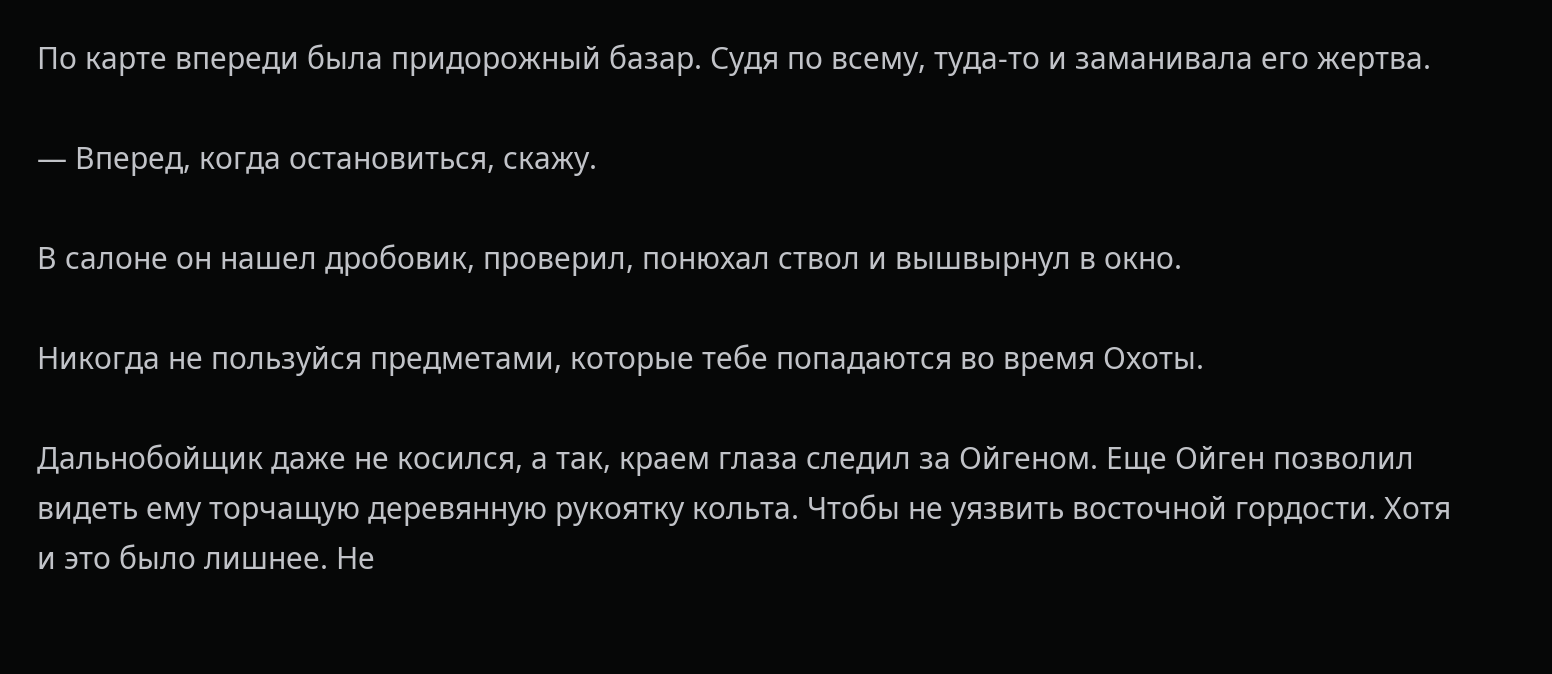По карте впереди была придорожный базар. Судя по всему, туда-то и заманивала его жертва.

— Вперед, когда остановиться, скажу.

В салоне он нашел дробовик, проверил, понюхал ствол и вышвырнул в окно.

Никогда не пользуйся предметами, которые тебе попадаются во время Охоты.

Дальнобойщик даже не косился, а так, краем глаза следил за Ойгеном. Еще Ойген позволил видеть ему торчащую деревянную рукоятку кольта. Чтобы не уязвить восточной гордости. Хотя и это было лишнее. Не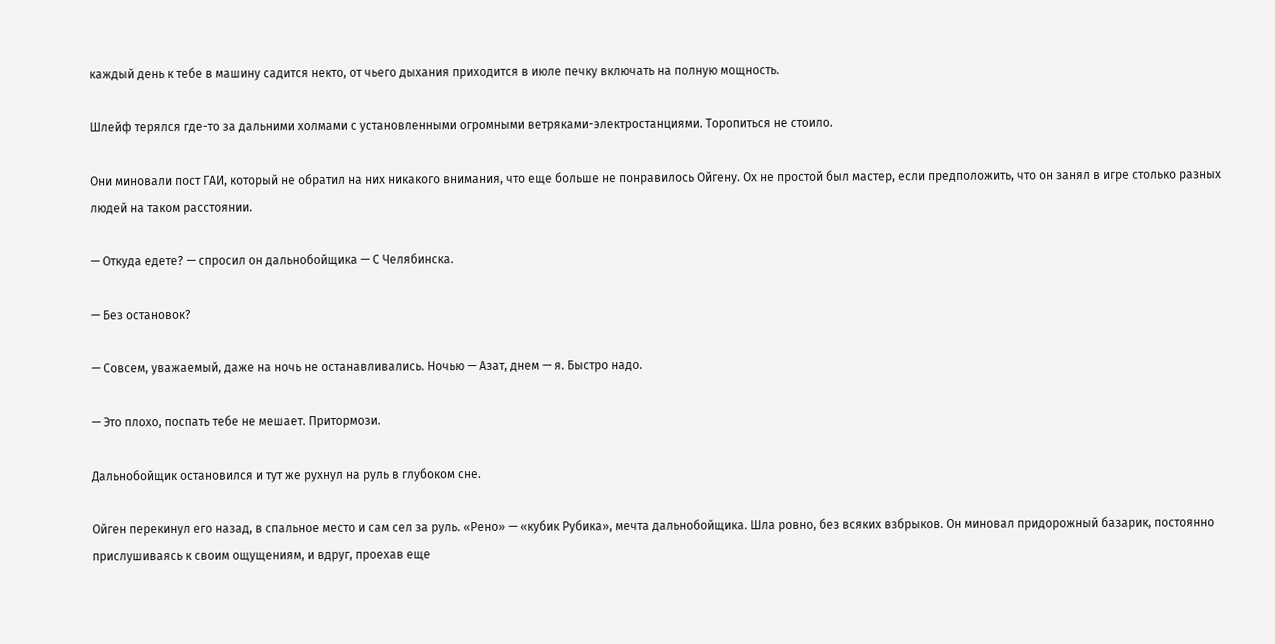каждый день к тебе в машину садится некто, от чьего дыхания приходится в июле печку включать на полную мощность.

Шлейф терялся где-то за дальними холмами с установленными огромными ветряками-электростанциями. Торопиться не стоило.

Они миновали пост ГАИ, который не обратил на них никакого внимания, что еще больше не понравилось Ойгену. Ох не простой был мастер, если предположить, что он занял в игре столько разных людей на таком расстоянии.

— Откуда едете? — спросил он дальнобойщика — С Челябинска.

— Без остановок?

— Совсем, уважаемый, даже на ночь не останавливались. Ночью — Азат, днем — я. Быстро надо.

— Это плохо, поспать тебе не мешает. Притормози.

Дальнобойщик остановился и тут же рухнул на руль в глубоком сне.

Ойген перекинул его назад, в спальное место и сам сел за руль. «Рено» — «кубик Рубика», мечта дальнобойщика. Шла ровно, без всяких взбрыков. Он миновал придорожный базарик, постоянно прислушиваясь к своим ощущениям, и вдруг, проехав еще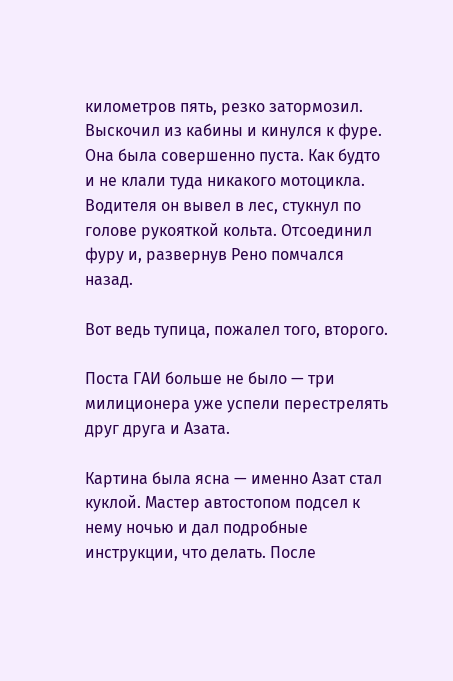километров пять, резко затормозил. Выскочил из кабины и кинулся к фуре. Она была совершенно пуста. Как будто и не клали туда никакого мотоцикла. Водителя он вывел в лес, стукнул по голове рукояткой кольта. Отсоединил фуру и, развернув Рено помчался назад.

Вот ведь тупица, пожалел того, второго.

Поста ГАИ больше не было — три милиционера уже успели перестрелять друг друга и Азата.

Картина была ясна — именно Азат стал куклой. Мастер автостопом подсел к нему ночью и дал подробные инструкции, что делать. После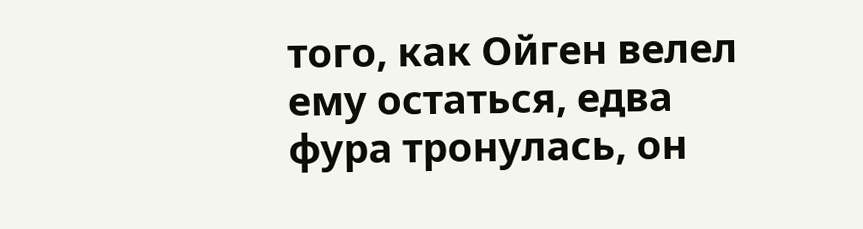того, как Ойген велел ему остаться, едва фура тронулась, он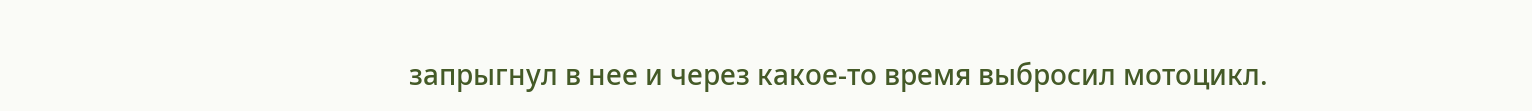запрыгнул в нее и через какое-то время выбросил мотоцикл.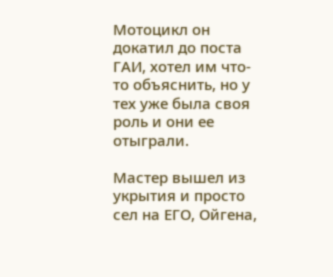Мотоцикл он докатил до поста ГАИ, хотел им что-то объяснить, но у тех уже была своя роль и они ее отыграли.

Мастер вышел из укрытия и просто сел на ЕГО, Ойгена,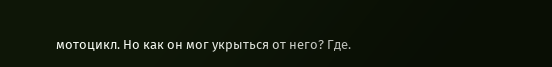мотоцикл. Но как он мог укрыться от него? Где.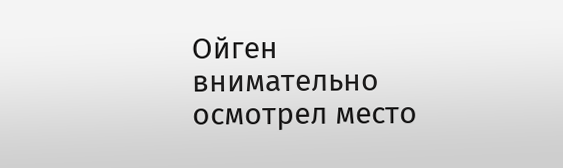Ойген внимательно осмотрел место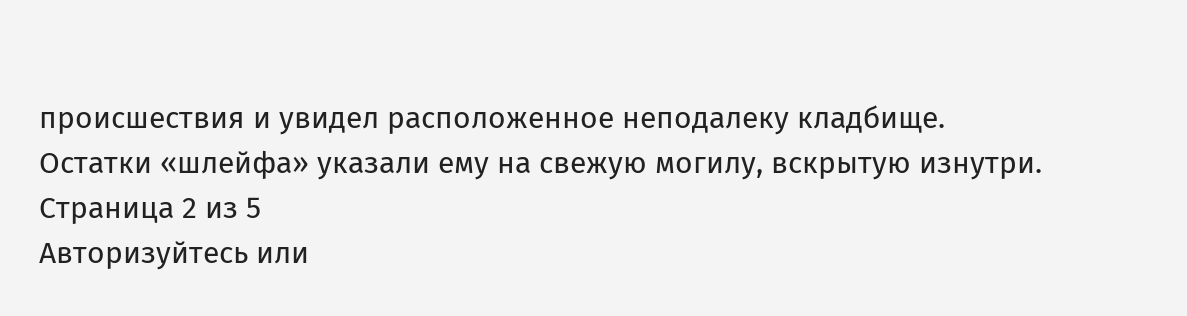происшествия и увидел расположенное неподалеку кладбище. Остатки «шлейфа» указали ему на свежую могилу, вскрытую изнутри.
Страница 2 из 5
Авторизуйтесь или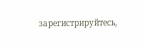зарегистрируйтесь,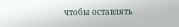чтобы оставлять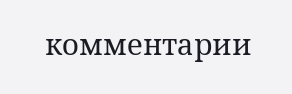комментарии